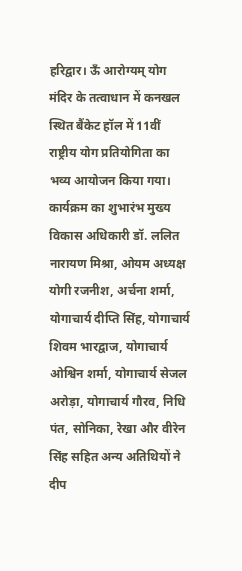हरिद्वार। ऊँ आरोग्यम् योग मंदिर के तत्वाधान में कनखल स्थित बैंकेट हॉल में 11वीं राष्ट्रीय योग प्रतियोगिता का भव्य आयोजन किया गया। कार्यक्रम का शुभारंभ मुख्य विकास अधिकारी डॉ. ललित नारायण मिश्रा, ओयम अध्यक्ष योगी रजनीश, अर्चना शर्मा, योगाचार्य दीप्ति सिंह, योगाचार्य शिवम भारद्वाज, योगाचार्य ओश्विन शर्मा, योगाचार्य सेजल अरोड़ा, योगाचार्य गौरव, निधि पंत, सोनिका, रेखा और वीरेन सिंह सहित अन्य अतिथियों ने दीप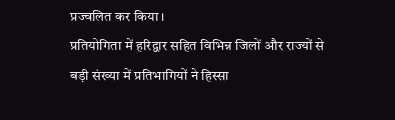प्रज्वलित कर किया।
प्रतियोगिता में हरिद्वार सहित विभिन्न जिलों और राज्यों से बड़ी संख्या में प्रतिभागियों ने हिस्सा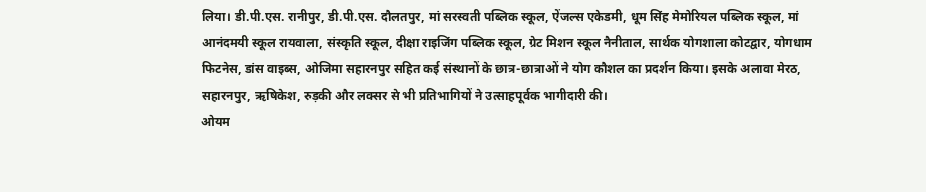लिया। डी.पी.एस. रानीपुर, डी.पी.एस. दौलतपुर, मां सरस्वती पब्लिक स्कूल, ऐंजल्स एकेडमी, धूम सिंह मेमोरियल पब्लिक स्कूल, मां आनंदमयी स्कूल रायवाला, संस्कृति स्कूल, दीक्षा राइजिंग पब्लिक स्कूल, ग्रेट मिशन स्कूल नैनीताल, सार्थक योगशाला कोटद्वार, योगधाम फिटनेस, डांस वाइब्स, ओजिमा सहारनपुर सहित कई संस्थानों के छात्र-छात्राओं ने योग कौशल का प्रदर्शन किया। इसके अलावा मेरठ, सहारनपुर, ऋषिकेश, रुड़की और लक्सर से भी प्रतिभागियों ने उत्साहपूर्वक भागीदारी की।
ओयम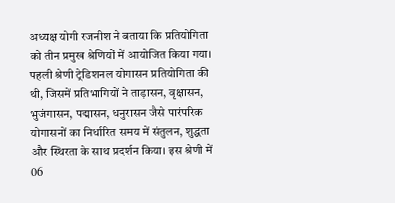अध्यक्ष योगी रजनीश ने बताया कि प्रतियोगिता को तीन प्रमुख श्रेणियों में आयोजित किया गया। पहली श्रेणी ट्रेडिशनल योगासन प्रतियोगिता की थी, जिसमें प्रतिभागियों ने ताड़ासन, वृक्षासन, भुजंगासन, पद्मासन, धनुरासन जैसे पारंपरिक योगासनों का निर्धारित समय में संतुलन, शुद्धता और स्थिरता के साथ प्रदर्शन किया। इस श्रेणी में 06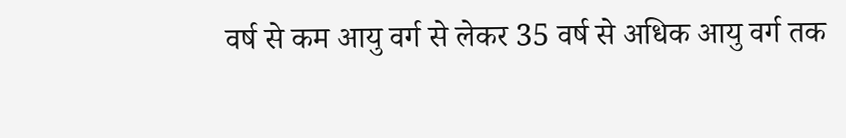वर्ष से कम आयु वर्ग से लेकर 35 वर्ष से अधिक आयु वर्ग तक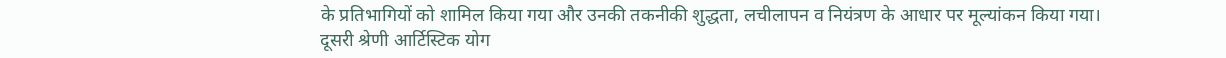के प्रतिभागियों को शामिल किया गया और उनकी तकनीकी शुद्धता, लचीलापन व नियंत्रण के आधार पर मूल्यांकन किया गया।
दूसरी श्रेणी आर्टिस्टिक योग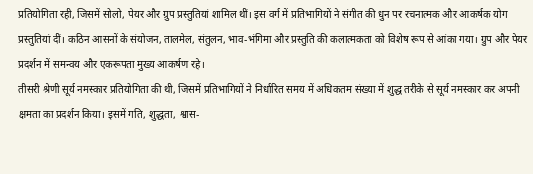प्रतियोगिता रही, जिसमें सोलो, पेयर और ग्रुप प्रस्तुतियां शामिल थीं। इस वर्ग में प्रतिभागियों ने संगीत की धुन पर रचनात्मक और आकर्षक योग प्रस्तुतियां दीं। कठिन आसनों के संयोजन, तालमेल, संतुलन, भाव-भंगिमा और प्रस्तुति की कलात्मकता को विशेष रूप से आंका गया। ग्रुप और पेयर प्रदर्शन में समन्वय और एकरूपता मुख्य आकर्षण रहे।
तीसरी श्रेणी सूर्य नमस्कार प्रतियोगिता की थी, जिसमें प्रतिभागियों ने निर्धारित समय में अधिकतम संख्या में शुद्ध तरीके से सूर्य नमस्कार कर अपनी क्षमता का प्रदर्शन किया। इसमें गति, शुद्धता, श्वास-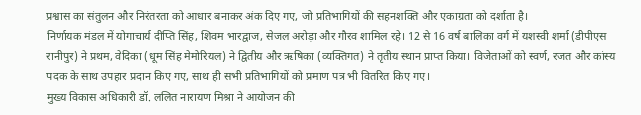प्रश्वास का संतुलन और निरंतरता को आधार बनाकर अंक दिए गए, जो प्रतिभागियों की सहनशक्ति और एकाग्रता को दर्शाता है।
निर्णायक मंडल में योगाचार्य दीप्ति सिंह, शिवम भारद्वाज, सेजल अरोड़ा और गौरव शामिल रहे। 12 से 16 वर्ष बालिका वर्ग में यशस्वी शर्मा (डीपीएस रानीपुर) ने प्रथम, वेदिका (धूम सिंह मेमोरियल) ने द्वितीय और ऋषिका (व्यक्तिगत) ने तृतीय स्थान प्राप्त किया। विजेताओं को स्वर्ण, रजत और कांस्य पदक के साथ उपहार प्रदान किए गए, साथ ही सभी प्रतिभागियों को प्रमाण पत्र भी वितरित किए गए।
मुख्य विकास अधिकारी डॉ. ललित नारायण मिश्रा ने आयोजन की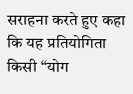सराहना करते हुए कहा कि यह प्रतियोगिता किसी “योग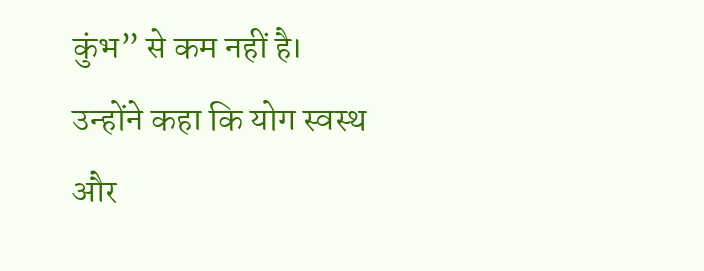कुंभ” से कम नहीं है। उन्होंने कहा कि योग स्वस्थ और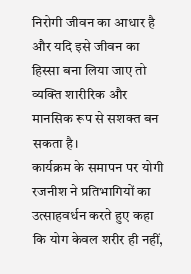निरोगी जीवन का आधार है और यदि इसे जीवन का हिस्सा बना लिया जाए तो व्यक्ति शारीरिक और मानसिक रूप से सशक्त बन सकता है।
कार्यक्रम के समापन पर योगी रजनीश ने प्रतिभागियों का उत्साहवर्धन करते हुए कहा कि योग केवल शरीर ही नहीं,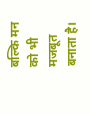बल्कि मन को भी मजबूत बनाता है।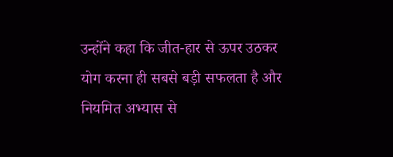उन्होंने कहा कि जीत-हार से ऊपर उठकर योग करना ही सबसे बड़ी सफलता है और नियमित अभ्यास से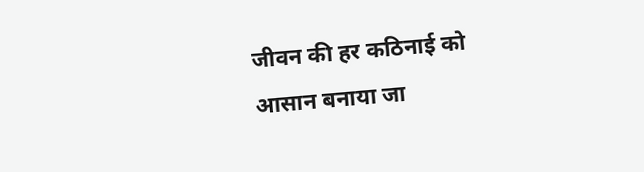जीवन की हर कठिनाई को आसान बनाया जा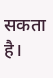सकता है।